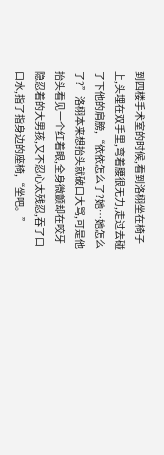到四楼手术室的时候,看到洛栩坐在椅子上,头埋在双手里,弯着腰很无力,走过去碰了下他的肩膀,“依依怎么了?她…她怎么了?”洛栩本来想抬头就破口大骂,可是他抬头看见一个红着眼,全身微颤却在咬牙隐忍着的大男孩,又不忍心太残忍,吞了口口水,指了指身边的座椅,“坐吧。”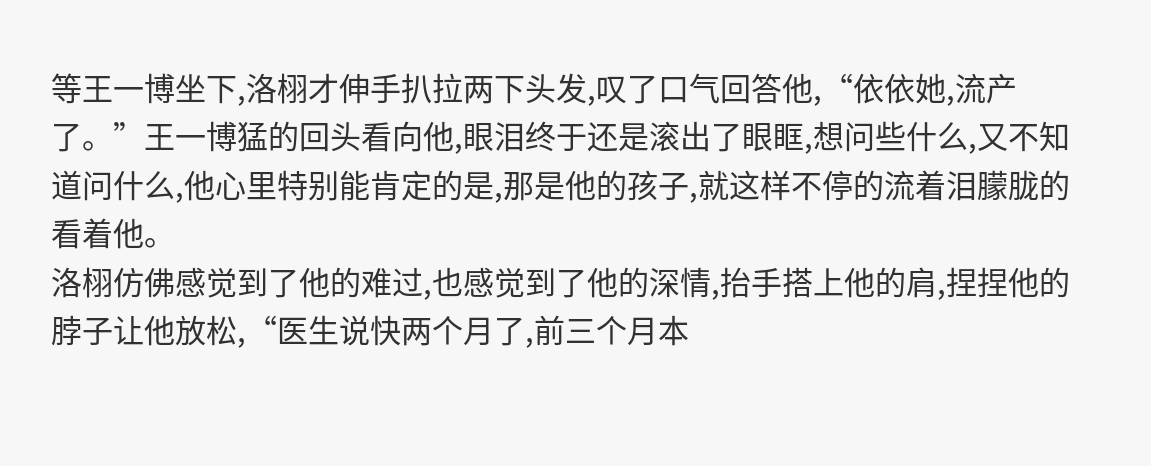等王一博坐下,洛栩才伸手扒拉两下头发,叹了口气回答他,“依依她,流产了。”王一博猛的回头看向他,眼泪终于还是滚出了眼眶,想问些什么,又不知道问什么,他心里特别能肯定的是,那是他的孩子,就这样不停的流着泪朦胧的看着他。
洛栩仿佛感觉到了他的难过,也感觉到了他的深情,抬手搭上他的肩,捏捏他的脖子让他放松,“医生说快两个月了,前三个月本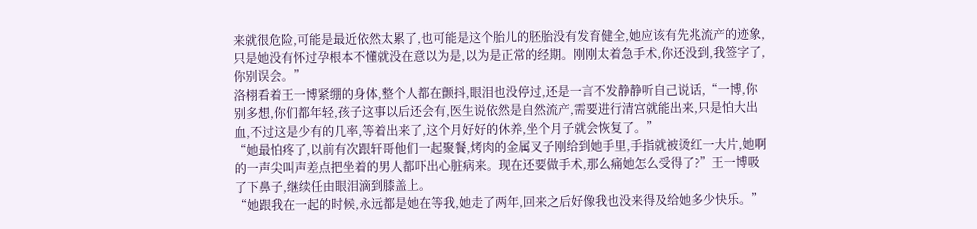来就很危险,可能是最近依然太累了,也可能是这个胎儿的胚胎没有发育健全,她应该有先兆流产的迹象,只是她没有怀过孕根本不懂就没在意以为是,以为是正常的经期。刚刚太着急手术,你还没到,我签字了,你别误会。”
洛栩看着王一博紧绷的身体,整个人都在颤抖,眼泪也没停过,还是一言不发静静听自己说话,“一博,你别多想,你们都年轻,孩子这事以后还会有,医生说依然是自然流产,需要进行清宫就能出来,只是怕大出血,不过这是少有的几率,等着出来了,这个月好好的休养,坐个月子就会恢复了。”
“她最怕疼了,以前有次跟轩哥他们一起聚餐,烤肉的金属叉子刚给到她手里,手指就被烫红一大片,她啊的一声尖叫声差点把坐着的男人都吓出心脏病来。现在还要做手术,那么痛她怎么受得了?”王一博吸了下鼻子,继续任由眼泪滴到膝盖上。
“她跟我在一起的时候,永远都是她在等我,她走了两年,回来之后好像我也没来得及给她多少快乐。”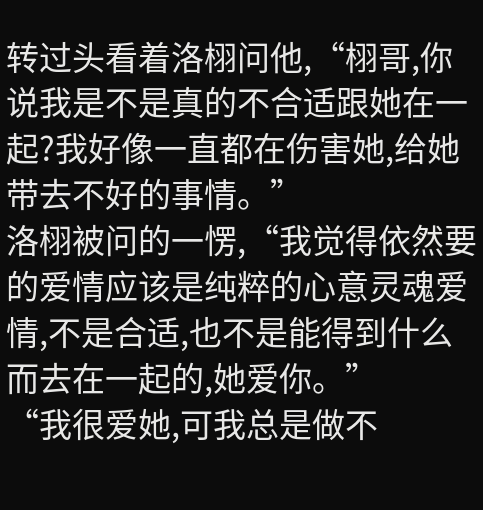转过头看着洛栩问他,“栩哥,你说我是不是真的不合适跟她在一起?我好像一直都在伤害她,给她带去不好的事情。”
洛栩被问的一愣,“我觉得依然要的爱情应该是纯粹的心意灵魂爱情,不是合适,也不是能得到什么而去在一起的,她爱你。”
“我很爱她,可我总是做不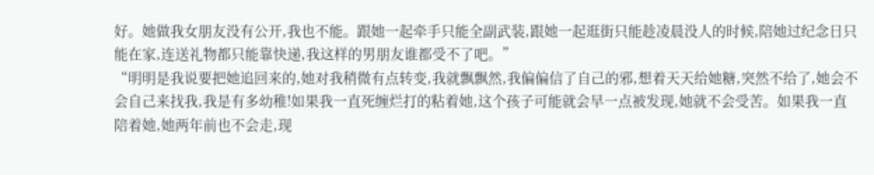好。她做我女朋友没有公开,我也不能。跟她一起牵手只能全副武装,跟她一起逛街只能趁凌晨没人的时候,陪她过纪念日只能在家,连送礼物都只能靠快递,我这样的男朋友谁都受不了吧。”
“明明是我说要把她追回来的,她对我稍微有点转变,我就飘飘然,我偏偏信了自己的邪,想着天天给她糖,突然不给了,她会不会自己来找我,我是有多幼稚!如果我一直死缠烂打的粘着她,这个孩子可能就会早一点被发现,她就不会受苦。如果我一直陪着她,她两年前也不会走,现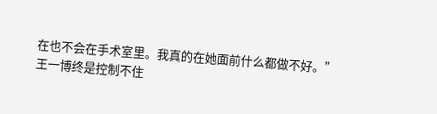在也不会在手术室里。我真的在她面前什么都做不好。”
王一博终是控制不住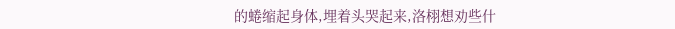的蜷缩起身体,埋着头哭起来,洛栩想劝些什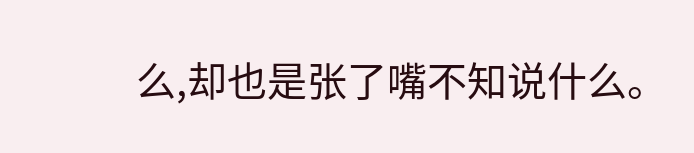么,却也是张了嘴不知说什么。